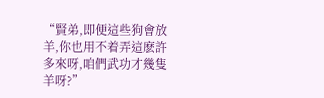“賢弟,即便這些狗會放羊,你也用不着弄這麽許多來呀,咱們武功才幾隻羊呀?”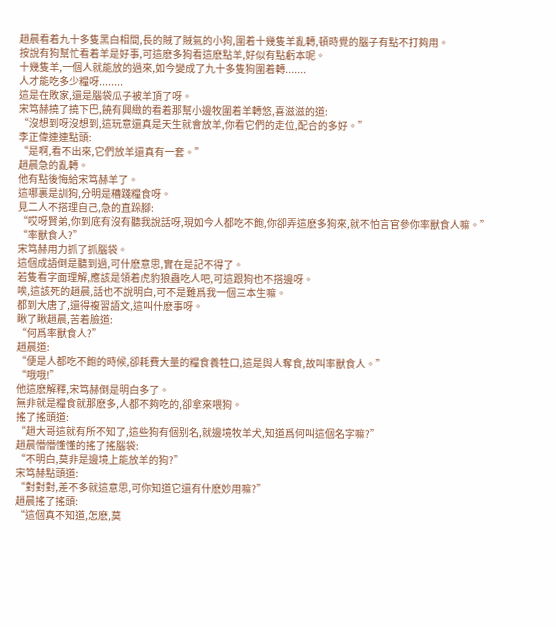趙晨看着九十多隻黑白相間,長的賊了賊氣的小狗,圍着十幾隻羊亂轉,頓時覺的腦子有點不打夠用。
按說有狗幫忙看着羊是好事,可這麽多狗看這麽點羊,好似有點虧本呢。
十幾隻羊,一個人就能放的過來,如今變成了九十多隻狗圍着轉.......
人才能吃多少糧呀........
這是在敗家,還是腦袋瓜子被羊頂了呀。
宋笃赫撓了撓下巴,饒有興緻的看着那幫小邊牧圍着羊轉悠,喜滋滋的道:
“沒想到呀沒想到,這玩意還真是天生就會放羊,你看它們的走位,配合的多好。”
李正偉連連點頭:
“是啊,看不出來,它們放羊還真有一套。”
趙晨急的亂轉。
他有點後悔給宋笃赫羊了。
這哪裏是訓狗,分明是糟踐糧食呀。
見二人不搭理自己,急的直跺腳:
“哎呀賢弟,你到底有沒有聽我說話呀,現如今人都吃不飽,你卻弄這麽多狗來,就不怕言官參你率獸食人嘛。”
“率獸食人?”
宋笃赫用力抓了抓腦袋。
這個成語倒是聽到過,可什麽意思,實在是記不得了。
若隻看字面理解,應該是領着虎豹狼蟲吃人吧,可這跟狗也不搭邊呀。
唉,這該死的趙晨,話也不說明白,可不是難爲我一個三本生嘛。
都到大唐了,還得複習語文,這叫什麽事呀。
瞅了瞅趙晨,苦着臉道:
“何爲率獸食人?”
趙晨道:
“便是人都吃不飽的時候,卻耗費大量的糧食養牲口,這是與人奪食,故叫率獸食人。”
“哦哦!”
他這麽解釋,宋笃赫倒是明白多了。
無非就是糧食就那麽多,人都不夠吃的,卻拿來喂狗。
搖了搖頭道:
“趙大哥這就有所不知了,這些狗有個别名,就邊境牧羊犬,知道爲何叫這個名字嘛?”
趙晨懵懵懂懂的搖了搖腦袋:
“不明白,莫非是邊境上能放羊的狗?”
宋笃赫點頭道:
“對對對,差不多就這意思,可你知道它還有什麽妙用嘛?”
趙晨搖了搖頭:
“這個真不知道,怎麽,莫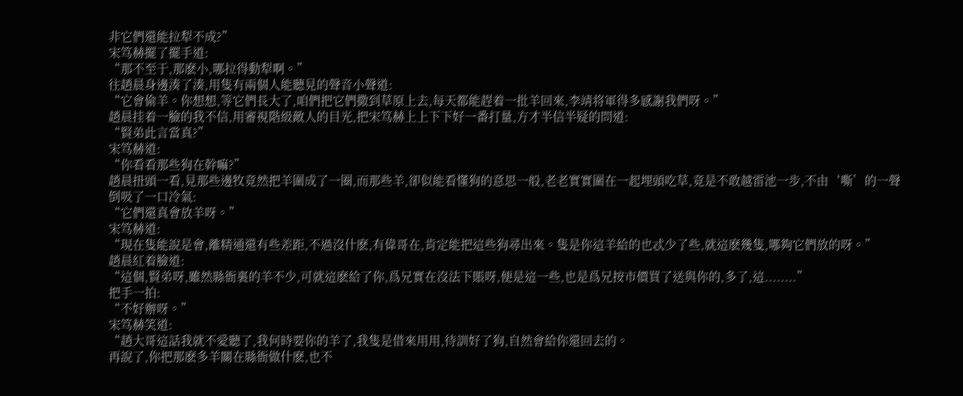非它們還能拉犁不成?”
宋笃赫擺了擺手道:
“那不至于,那麽小,哪拉得動犁啊。”
往趙晨身邊湊了湊,用隻有兩個人能聽見的聲音小聲道:
“它會偷羊。你想想,等它們長大了,咱們把它們撒到草原上去,每天都能趕着一批羊回來,李靖将軍得多感謝我們呀。”
趙晨挂着一臉的我不信,用審視階級敵人的目光,把宋笃赫上上下下好一番打量,方才半信半疑的問道:
“賢弟此言當真?”
宋笃赫道:
“你看看那些狗在幹嘛?”
趙晨扭頭一看,見那些邊牧竟然把羊圍成了一圈,而那些羊,卻似能看懂狗的意思一般,老老實實圍在一起埋頭吃草,竟是不敢越雷池一步,不由‘嘶’的一聲倒吸了一口冷氣:
“它們還真會放羊呀。”
宋笃赫道:
“現在隻能說是會,離精通還有些差距,不過沒什麽,有偉哥在,肯定能把這些狗尋出來。隻是你這羊給的也忒少了些,就這麽幾隻,哪夠它們放的呀。”
趙晨紅着臉道:
“這個,賢弟呀,雖然縣衙裏的羊不少,可就這麽給了你,爲兄實在沒法下賬呀,便是這一些,也是爲兄按市價買了送與你的,多了,這........”
把手一拍:
“不好辦呀。”
宋笃赫笑道:
“趙大哥這話我就不愛聽了,我何時要你的羊了,我隻是借來用用,待訓好了狗,自然會給你還回去的。
再說了,你把那麽多羊關在縣衙做什麽,也不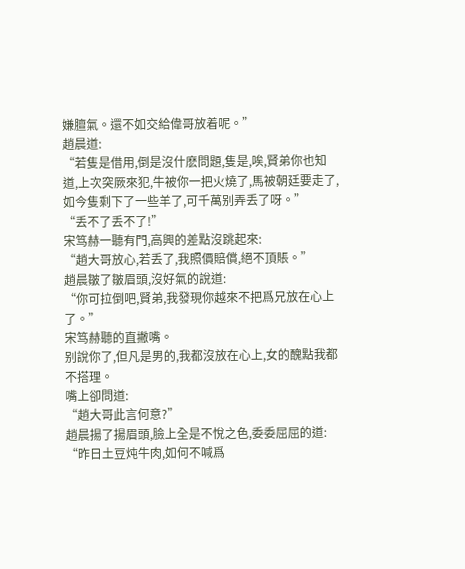嫌膻氣。還不如交給偉哥放着呢。”
趙晨道:
“若隻是借用,倒是沒什麽問題,隻是,唉,賢弟你也知道,上次突厥來犯,牛被你一把火燒了,馬被朝廷要走了,如今隻剩下了一些羊了,可千萬别弄丢了呀。”
“丢不了丢不了!”
宋笃赫一聽有門,高興的差點沒跳起來:
“趙大哥放心,若丢了,我照價賠償,絕不頂賬。”
趙晨皺了皺眉頭,沒好氣的說道:
“你可拉倒吧,賢弟,我發現你越來不把爲兄放在心上了。”
宋笃赫聽的直撇嘴。
别說你了,但凡是男的,我都沒放在心上,女的醜點我都不搭理。
嘴上卻問道:
“趙大哥此言何意?”
趙晨揚了揚眉頭,臉上全是不悅之色,委委屈屈的道:
“昨日土豆炖牛肉,如何不喊爲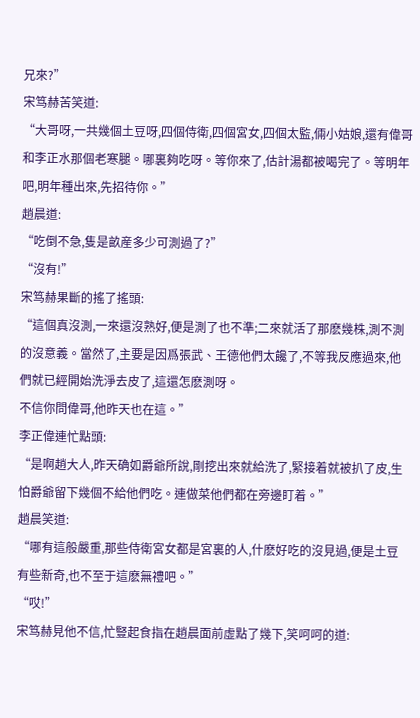兄來?”
宋笃赫苦笑道:
“大哥呀,一共幾個土豆呀,四個侍衛,四個宮女,四個太監,倆小姑娘,還有偉哥和李正水那個老寒腿。哪裏夠吃呀。等你來了,估計湯都被喝完了。等明年吧,明年種出來,先招待你。”
趙晨道:
“吃倒不急,隻是畝産多少可測過了?”
“沒有!”
宋笃赫果斷的搖了搖頭:
“這個真沒測,一來還沒熟好,便是測了也不準;二來就活了那麽幾株,測不測的沒意義。當然了,主要是因爲張武、王德他們太饞了,不等我反應過來,他們就已經開始洗淨去皮了,這還怎麽測呀。
不信你問偉哥,他昨天也在這。”
李正偉連忙點頭:
“是啊趙大人,昨天确如爵爺所說,剛挖出來就給洗了,緊接着就被扒了皮,生怕爵爺留下幾個不給他們吃。連做菜他們都在旁邊盯着。”
趙晨笑道:
“哪有這般嚴重,那些侍衛宮女都是宮裏的人,什麽好吃的沒見過,便是土豆有些新奇,也不至于這麽無禮吧。”
“哎!”
宋笃赫見他不信,忙豎起食指在趙晨面前虛點了幾下,笑呵呵的道: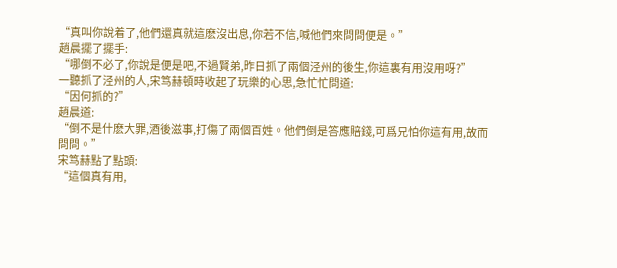“真叫你說着了,他們還真就這麽沒出息,你若不信,喊他們來問問便是。”
趙晨擺了擺手:
“哪倒不必了,你說是便是吧,不過賢弟,昨日抓了兩個泾州的後生,你這裏有用沒用呀?”
一聽抓了泾州的人,宋笃赫頓時收起了玩樂的心思,急忙忙問道:
“因何抓的?”
趙晨道:
“倒不是什麽大罪,酒後滋事,打傷了兩個百姓。他們倒是答應賠錢,可爲兄怕你這有用,故而問問。”
宋笃赫點了點頭:
“這個真有用,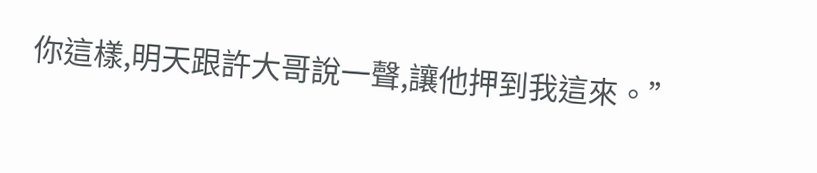你這樣,明天跟許大哥說一聲,讓他押到我這來。”